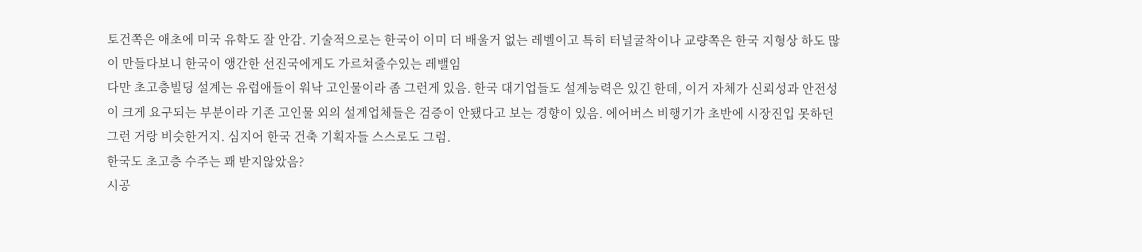토건쪽은 애초에 미국 유학도 잘 안감. 기술적으로는 한국이 이미 더 배울거 없는 레벨이고 특히 터널굴착이나 교량쪽은 한국 지형상 하도 많이 만들다보니 한국이 앵간한 선진국에게도 가르쳐줄수있는 레밸임
다만 초고층빌딩 설계는 유럽애들이 워낙 고인물이라 좀 그런게 있음. 한국 대기업들도 설계능력은 있긴 한데, 이거 자체가 신뢰성과 안전성이 크게 요구되는 부분이라 기존 고인물 외의 설계업체들은 검증이 안됐다고 보는 경향이 있음. 에어버스 비행기가 초반에 시장진입 못하던 그런 거랑 비슷한거지. 심지어 한국 건축 기획자들 스스로도 그럼.
한국도 초고층 수주는 꽤 받지않았음?
시공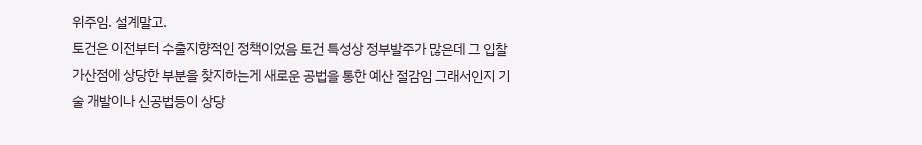위주임. 설계말고.
토건은 이전부터 수출지향적인 정책이었음 토건 특성상 정부발주가 많은데 그 입찰 가산점에 상당한 부분을 찾지하는게 새로운 공법을 통한 예산 절감임 그래서인지 기술 개발이나 신공법등이 상당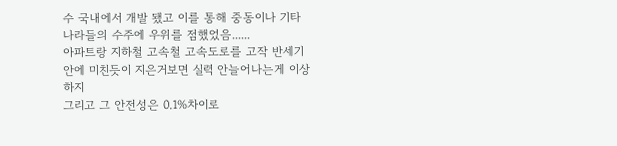수 국내에서 개발 됐고 이를 통해 중동이나 기타 나라들의 수주에 우위를 점했었음......
아파트랑 지하철 고속철 고속도로를 고작 반세기 안에 미친듯이 지은거보면 실력 안늘어나는게 이상하지
그리고 그 안전성은 0.1%차이로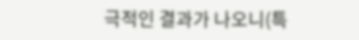극적인 결과가 나오니(특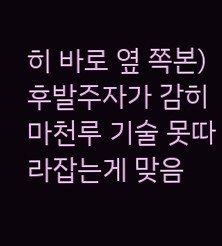히 바로 옆 쪽본) 후발주자가 감히 마천루 기술 못따라잡는게 맞음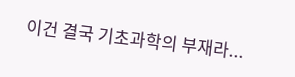이건 결국 기초과학의 부재라...